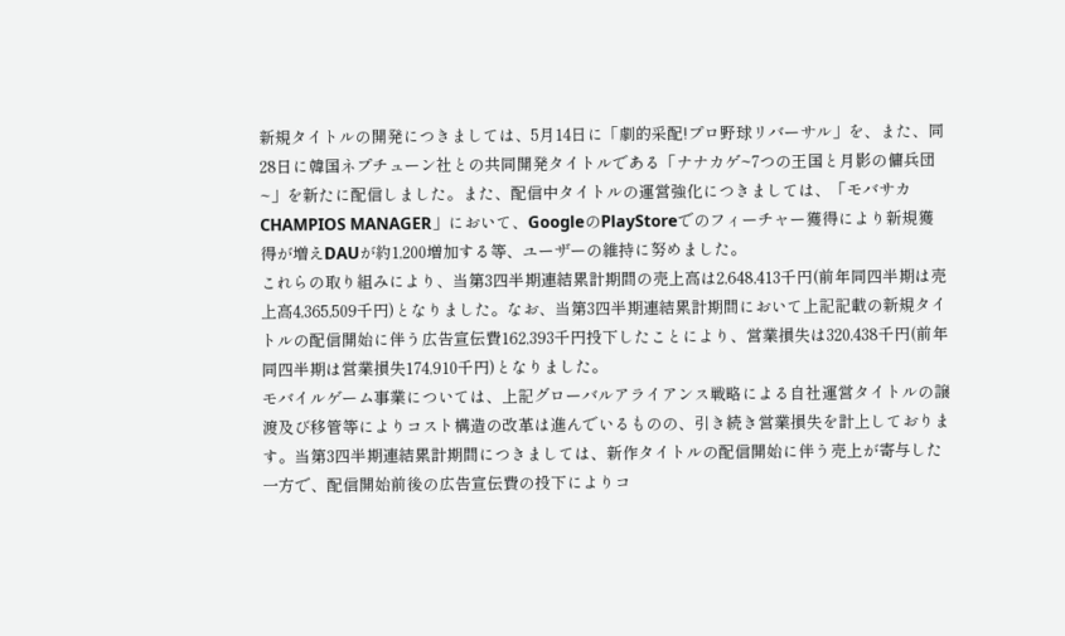新規タイトルの開発につきましては、5月14日に「劇的采配!プロ野球リバーサル」を、また、同28日に韓国ネプチューン社との共同開発タイトルである「ナナカゲ~7つの王国と月影の傭兵団~」を新たに配信しました。また、配信中タイトルの運営強化につきましては、「モバサカCHAMPIOS MANAGER」において、GoogleのPlayStoreでのフィーチャー獲得により新規獲得が増えDAUが約1,200増加する等、ユーザーの維持に努めました。
これらの取り組みにより、当第3四半期連結累計期間の売上高は2,648,413千円(前年同四半期は売上高4,365,509千円)となりました。なお、当第3四半期連結累計期間において上記記載の新規タイトルの配信開始に伴う広告宣伝費162,393千円投下したことにより、営業損失は320,438千円(前年同四半期は営業損失174,910千円)となりました。
モバイルゲーム事業については、上記グローバルアライアンス戦略による自社運営タイトルの譲渡及び移管等によりコスト構造の改革は進んでいるものの、引き続き営業損失を計上しております。当第3四半期連結累計期間につきましては、新作タイトルの配信開始に伴う売上が寄与した一方で、配信開始前後の広告宣伝費の投下によりコ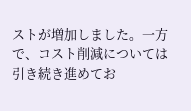ストが増加しました。一方で、コスト削減については引き続き進めてお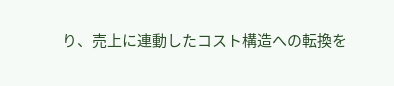り、売上に連動したコスト構造への転換を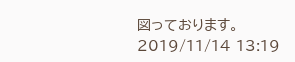図っております。
2019/11/14 13:19